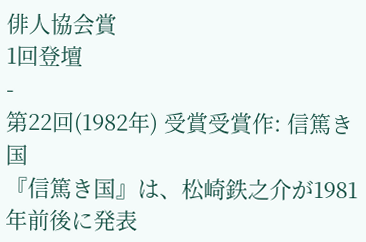俳人協会賞
1回登壇
-
第22回(1982年) 受賞受賞作: 信篤き国
『信篤き国』は、松崎鉄之介が1981年前後に発表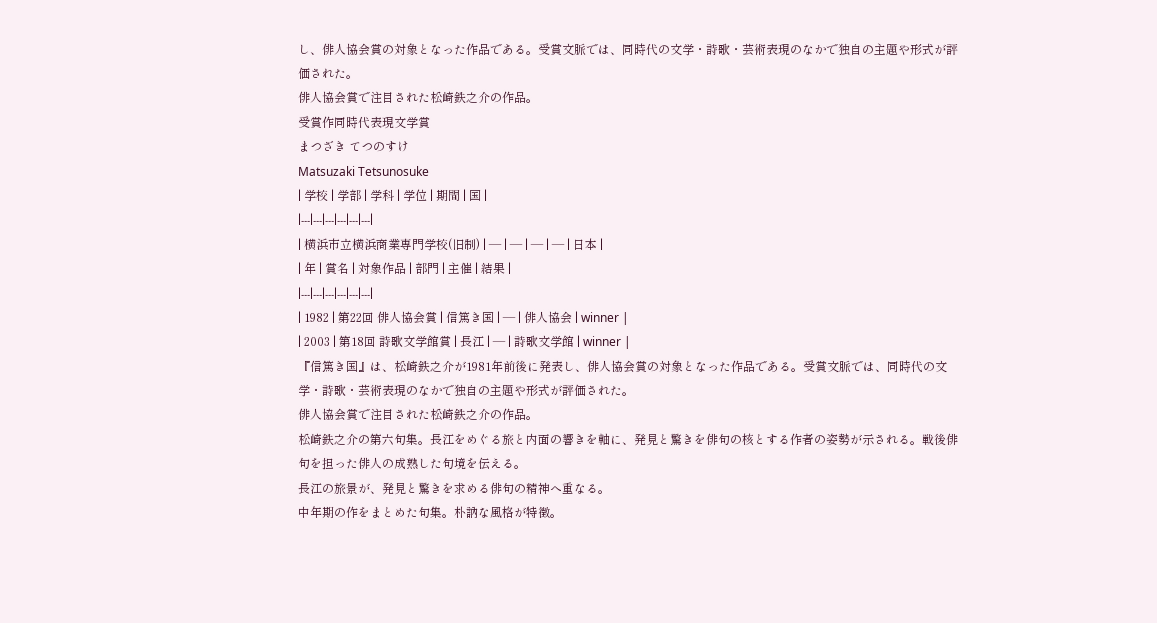し、俳人協会賞の対象となった作品である。受賞文脈では、同時代の文学・詩歌・芸術表現のなかで独自の主題や形式が評価された。
俳人協会賞で注目された松崎鉄之介の作品。
受賞作同時代表現文学賞
まつざき てつのすけ
Matsuzaki Tetsunosuke
| 学校 | 学部 | 学科 | 学位 | 期間 | 国 |
|---|---|---|---|---|---|
| 横浜市立横浜商業専門学校(旧制) | — | — | — | — | 日本 |
| 年 | 賞名 | 対象作品 | 部門 | 主催 | 結果 |
|---|---|---|---|---|---|
| 1982 | 第22回 俳人協会賞 | 信篤き国 | — | 俳人協会 | winner |
| 2003 | 第18回 詩歌文学館賞 | 長江 | — | 詩歌文学館 | winner |
『信篤き国』は、松崎鉄之介が1981年前後に発表し、俳人協会賞の対象となった作品である。受賞文脈では、同時代の文学・詩歌・芸術表現のなかで独自の主題や形式が評価された。
俳人協会賞で注目された松崎鉄之介の作品。
松崎鉄之介の第六句集。長江をめぐる旅と内面の響きを軸に、発見と驚きを俳句の核とする作者の姿勢が示される。戦後俳句を担った俳人の成熟した句境を伝える。
長江の旅景が、発見と驚きを求める俳句の精神へ重なる。
中年期の作をまとめた句集。朴訥な風格が特徴。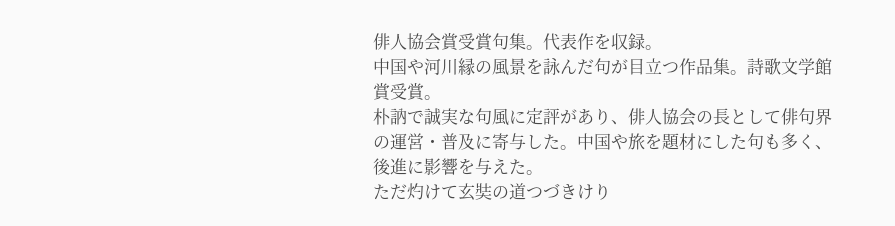俳人協会賞受賞句集。代表作を収録。
中国や河川縁の風景を詠んだ句が目立つ作品集。詩歌文学館賞受賞。
朴訥で誠実な句風に定評があり、俳人協会の長として俳句界の運営・普及に寄与した。中国や旅を題材にした句も多く、後進に影響を与えた。
ただ灼けて玄奘の道つづきけり